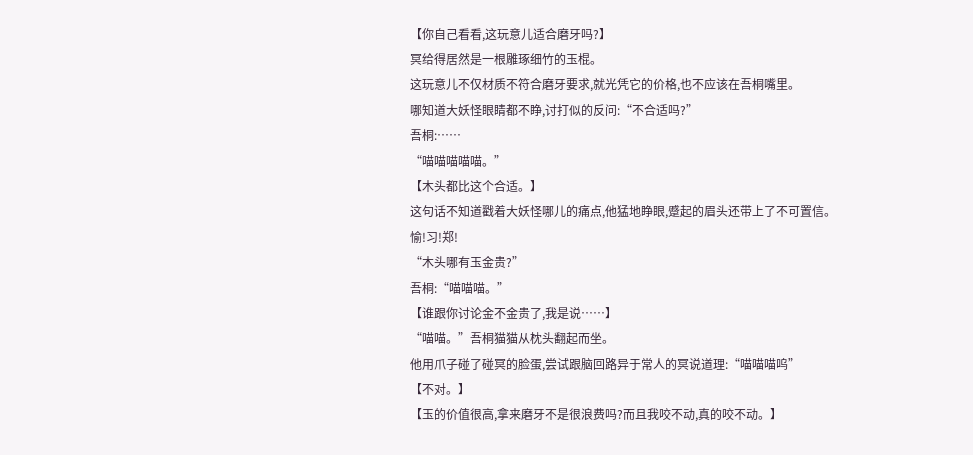【你自己看看,这玩意儿适合磨牙吗?】
冥给得居然是一根雕琢细竹的玉棍。
这玩意儿不仅材质不符合磨牙要求,就光凭它的价格,也不应该在吾桐嘴里。
哪知道大妖怪眼睛都不睁,讨打似的反问:“不合适吗?”
吾桐:……
“喵喵喵喵喵。”
【木头都比这个合适。】
这句话不知道戳着大妖怪哪儿的痛点,他猛地睁眼,蹙起的眉头还带上了不可置信。
愉!习!郑!
“木头哪有玉金贵?”
吾桐:“喵喵喵。”
【谁跟你讨论金不金贵了,我是说……】
“喵喵。”吾桐猫猫从枕头翻起而坐。
他用爪子碰了碰冥的脸蛋,尝试跟脑回路异于常人的冥说道理:“喵喵喵呜”
【不对。】
【玉的价值很高,拿来磨牙不是很浪费吗?而且我咬不动,真的咬不动。】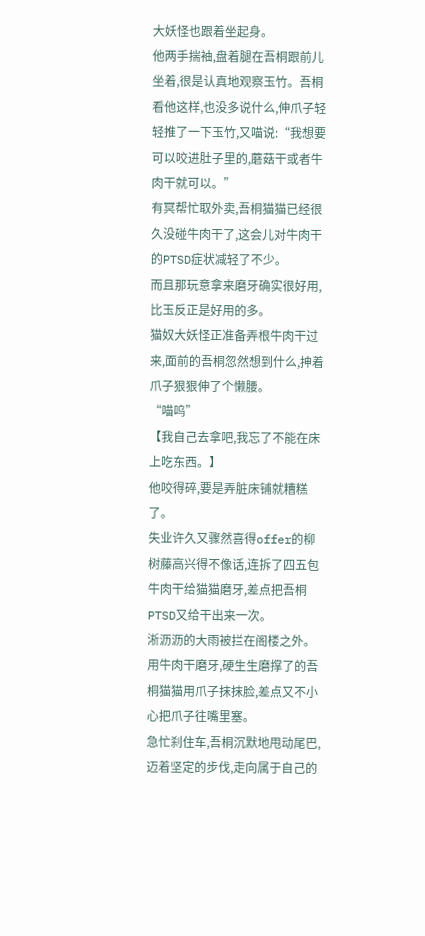大妖怪也跟着坐起身。
他两手揣袖,盘着腿在吾桐跟前儿坐着,很是认真地观察玉竹。吾桐看他这样,也没多说什么,伸爪子轻轻推了一下玉竹,又喵说:“我想要可以咬进肚子里的,蘑菇干或者牛肉干就可以。”
有冥帮忙取外卖,吾桐猫猫已经很久没碰牛肉干了,这会儿对牛肉干的PTSD症状减轻了不少。
而且那玩意拿来磨牙确实很好用,比玉反正是好用的多。
猫奴大妖怪正准备弄根牛肉干过来,面前的吾桐忽然想到什么,抻着爪子狠狠伸了个懒腰。
“喵呜”
【我自己去拿吧,我忘了不能在床上吃东西。】
他咬得碎,要是弄脏床铺就糟糕了。
失业许久又骤然喜得offer的柳树藤高兴得不像话,连拆了四五包牛肉干给猫猫磨牙,差点把吾桐PTSD又给干出来一次。
淅沥沥的大雨被拦在阁楼之外。
用牛肉干磨牙,硬生生磨撑了的吾桐猫猫用爪子抹抹脸,差点又不小心把爪子往嘴里塞。
急忙刹住车,吾桐沉默地甩动尾巴,迈着坚定的步伐,走向属于自己的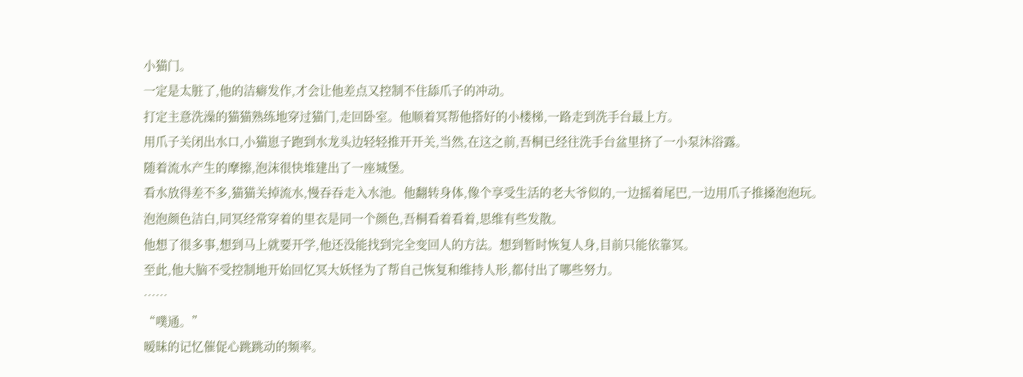小猫门。
一定是太脏了,他的洁癖发作,才会让他差点又控制不住舔爪子的冲动。
打定主意洗澡的猫猫熟练地穿过猫门,走回卧室。他顺着冥帮他搭好的小楼梯,一路走到洗手台最上方。
用爪子关闭出水口,小猫崽子跑到水龙头边轻轻推开开关,当然,在这之前,吾桐已经往洗手台盆里挤了一小泵沐浴露。
随着流水产生的摩擦,泡沫很快堆建出了一座城堡。
看水放得差不多,猫猫关掉流水,慢吞吞走入水池。他翻转身体,像个享受生活的老大爷似的,一边摇着尾巴,一边用爪子推搡泡泡玩。
泡泡颜色洁白,同冥经常穿着的里衣是同一个颜色,吾桐看着看着,思维有些发散。
他想了很多事,想到马上就要开学,他还没能找到完全变回人的方法。想到暂时恢复人身,目前只能依靠冥。
至此,他大脑不受控制地开始回忆冥大妖怪为了帮自己恢复和维持人形,都付出了哪些努力。
……
“噗通。”
暧昧的记忆催促心跳跳动的频率。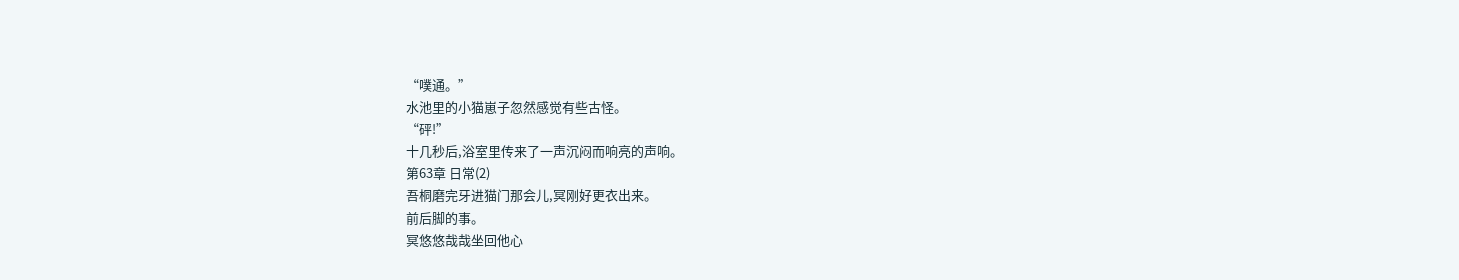“噗通。”
水池里的小猫崽子忽然感觉有些古怪。
“砰!”
十几秒后,浴室里传来了一声沉闷而响亮的声响。
第63章 日常(2)
吾桐磨完牙进猫门那会儿,冥刚好更衣出来。
前后脚的事。
冥悠悠哉哉坐回他心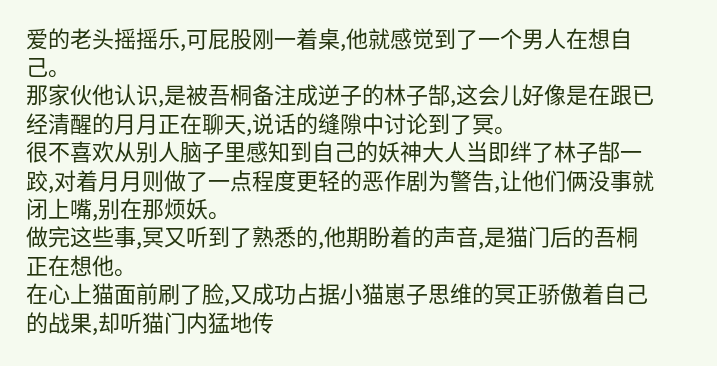爱的老头摇摇乐,可屁股刚一着桌,他就感觉到了一个男人在想自己。
那家伙他认识,是被吾桐备注成逆子的林子郜,这会儿好像是在跟已经清醒的月月正在聊天,说话的缝隙中讨论到了冥。
很不喜欢从别人脑子里感知到自己的妖神大人当即绊了林子郜一跤,对着月月则做了一点程度更轻的恶作剧为警告,让他们俩没事就闭上嘴,别在那烦妖。
做完这些事,冥又听到了熟悉的,他期盼着的声音,是猫门后的吾桐正在想他。
在心上猫面前刷了脸,又成功占据小猫崽子思维的冥正骄傲着自己的战果,却听猫门内猛地传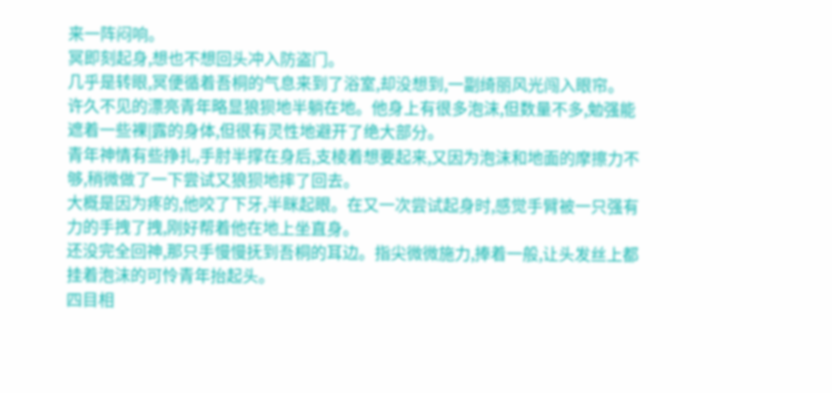来一阵闷响。
冥即刻起身,想也不想回头冲入防盗门。
几乎是转眼,冥便循着吾桐的气息来到了浴室,却没想到,一副绮丽风光闯入眼帘。
许久不见的漂亮青年略显狼狈地半躺在地。他身上有很多泡沫,但数量不多,勉强能遮着一些裸|露的身体,但很有灵性地避开了绝大部分。
青年神情有些挣扎,手肘半撑在身后,支棱着想要起来,又因为泡沫和地面的摩擦力不够,稍微做了一下尝试又狼狈地摔了回去。
大概是因为疼的,他咬了下牙,半眯起眼。在又一次尝试起身时,感觉手臂被一只强有力的手拽了拽,刚好帮着他在地上坐直身。
还没完全回神,那只手慢慢抚到吾桐的耳边。指尖微微施力,捧着一般,让头发丝上都挂着泡沫的可怜青年抬起头。
四目相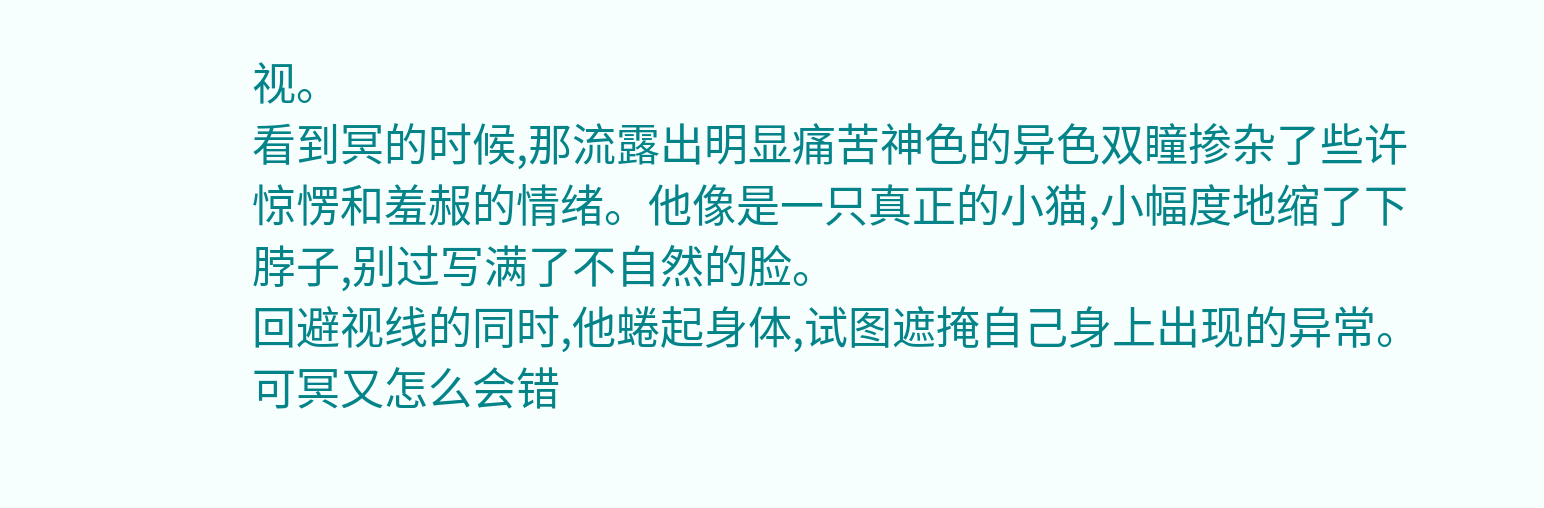视。
看到冥的时候,那流露出明显痛苦神色的异色双瞳掺杂了些许惊愣和羞赧的情绪。他像是一只真正的小猫,小幅度地缩了下脖子,别过写满了不自然的脸。
回避视线的同时,他蜷起身体,试图遮掩自己身上出现的异常。
可冥又怎么会错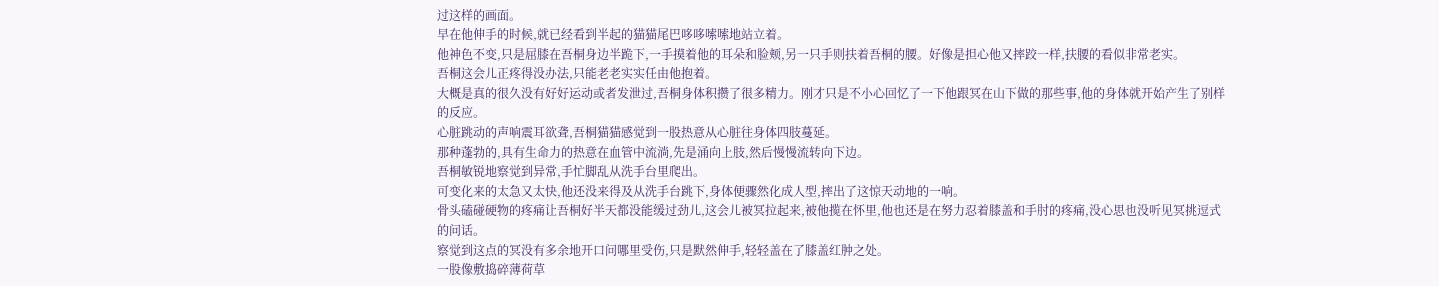过这样的画面。
早在他伸手的时候,就已经看到半起的猫猫尾巴哆哆嗦嗦地站立着。
他神色不变,只是屈膝在吾桐身边半跪下,一手摸着他的耳朵和脸颊,另一只手则扶着吾桐的腰。好像是担心他又摔跤一样,扶腰的看似非常老实。
吾桐这会儿正疼得没办法,只能老老实实任由他抱着。
大概是真的很久没有好好运动或者发泄过,吾桐身体积攒了很多精力。刚才只是不小心回忆了一下他跟冥在山下做的那些事,他的身体就开始产生了别样的反应。
心脏跳动的声响震耳欲聋,吾桐猫猫感觉到一股热意从心脏往身体四肢蔓延。
那种蓬勃的,具有生命力的热意在血管中流淌,先是涌向上肢,然后慢慢流转向下边。
吾桐敏锐地察觉到异常,手忙脚乱从洗手台里爬出。
可变化来的太急又太快,他还没来得及从洗手台跳下,身体便骤然化成人型,摔出了这惊天动地的一响。
骨头磕碰硬物的疼痛让吾桐好半天都没能缓过劲儿,这会儿被冥拉起来,被他揽在怀里,他也还是在努力忍着膝盖和手肘的疼痛,没心思也没听见冥挑逗式的问话。
察觉到这点的冥没有多余地开口问哪里受伤,只是默然伸手,轻轻盖在了膝盖红肿之处。
一股像敷捣碎薄荷草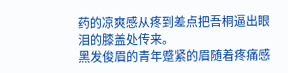药的凉爽感从疼到差点把吾桐逼出眼泪的膝盖处传来。
黑发俊眉的青年蹙紧的眉随着疼痛感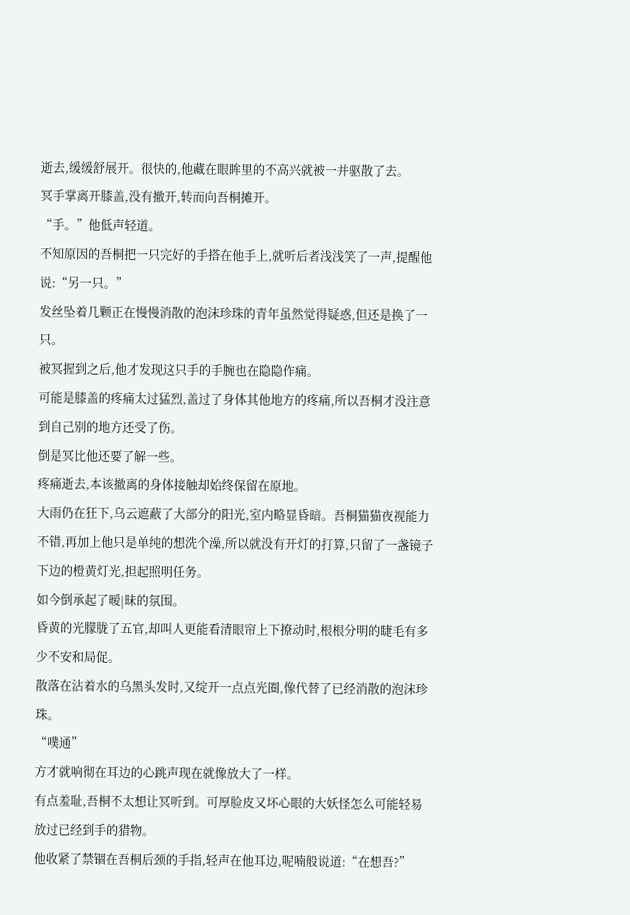逝去,缓缓舒展开。很快的,他藏在眼眸里的不高兴就被一并驱散了去。
冥手掌离开膝盖,没有撤开,转而向吾桐摊开。
“手。”他低声轻道。
不知原因的吾桐把一只完好的手搭在他手上,就听后者浅浅笑了一声,提醒他说:“另一只。”
发丝坠着几颗正在慢慢消散的泡沫珍珠的青年虽然觉得疑惑,但还是换了一只。
被冥握到之后,他才发现这只手的手腕也在隐隐作痛。
可能是膝盖的疼痛太过猛烈,盖过了身体其他地方的疼痛,所以吾桐才没注意到自己别的地方还受了伤。
倒是冥比他还要了解一些。
疼痛逝去,本该撤离的身体接触却始终保留在原地。
大雨仍在狂下,乌云遮蔽了大部分的阳光,室内略显昏暗。吾桐猫猫夜视能力不错,再加上他只是单纯的想洗个澡,所以就没有开灯的打算,只留了一盏镜子下边的橙黄灯光,担起照明任务。
如今倒承起了暧|昧的氛围。
昏黄的光朦胧了五官,却叫人更能看清眼帘上下撩动时,根根分明的睫毛有多少不安和局促。
散落在沾着水的乌黑头发时,又绽开一点点光圈,像代替了已经消散的泡沫珍珠。
“噗通”
方才就响彻在耳边的心跳声现在就像放大了一样。
有点羞耻,吾桐不太想让冥听到。可厚脸皮又坏心眼的大妖怪怎么可能轻易放过已经到手的猎物。
他收紧了禁锢在吾桐后颈的手指,轻声在他耳边,呢喃般说道:“在想吾?”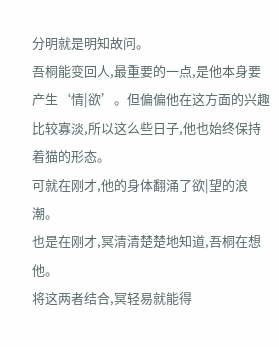分明就是明知故问。
吾桐能变回人,最重要的一点,是他本身要产生‘情|欲’。但偏偏他在这方面的兴趣比较寡淡,所以这么些日子,他也始终保持着猫的形态。
可就在刚才,他的身体翻涌了欲|望的浪潮。
也是在刚才,冥清清楚楚地知道,吾桐在想他。
将这两者结合,冥轻易就能得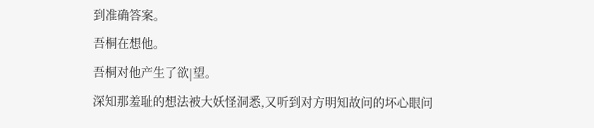到准确答案。
吾桐在想他。
吾桐对他产生了欲|望。
深知那羞耻的想法被大妖怪洞悉,又听到对方明知故问的坏心眼问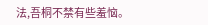法,吾桐不禁有些羞恼。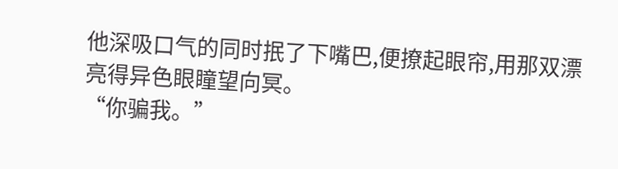他深吸口气的同时抿了下嘴巴,便撩起眼帘,用那双漂亮得异色眼瞳望向冥。
“你骗我。”